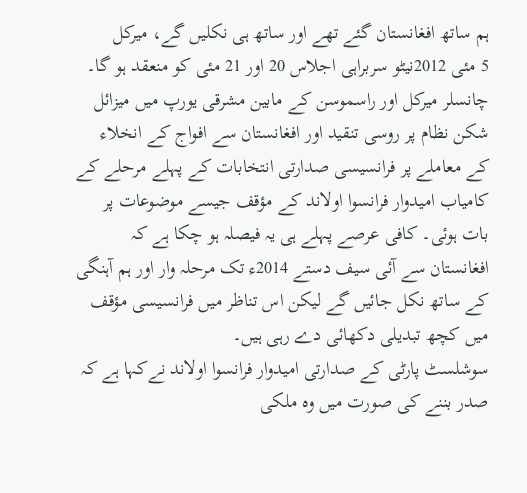ہم ساتھ افغانستان گئے تھے اور ساتھ ہی نکلیں گے، میرکل
5 مئی 2012نیٹو سربراہی اجلاس 20 اور 21 مئی کو منعقد ہو گا۔ چانسلر میرکل اور راسموسن کے مابین مشرقی یورپ میں میزائل شکن نظام پر روسی تنقید اور افغانستان سے افواج کے انخلاء کے معاملے پر فرانسیسی صدارتی انتخابات کے پہلے مرحلے کے کامیاب امیدوار فرانسوا اولاند کے مؤقف جیسے موضوعات پر بات ہوئی۔ کافی عرصے پہلے ہی یہ فیصلہ ہو چکا ہے کہ افغانستان سے آئی سیف دستے 2014ء تک مرحلہ وار اور ہم آہنگی کے ساتھ نکل جائیں گے لیکن اس تناظر میں فرانسیسی مؤقف میں کچھ تبدیلی دکھائی دے رہی ہیں۔
سوشلسٹ پارٹی کے صدارتی امیدوار فرانسوا اولاند نےکہا ہے کہ صدر بننے کی صورت میں وہ ملکی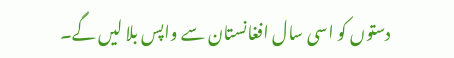دستوں کو اسی سال افغانستان سے واپس بلا لیں گے۔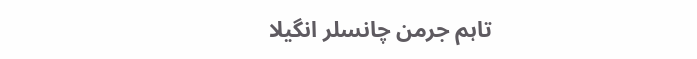تاہم جرمن چانسلر انگیلا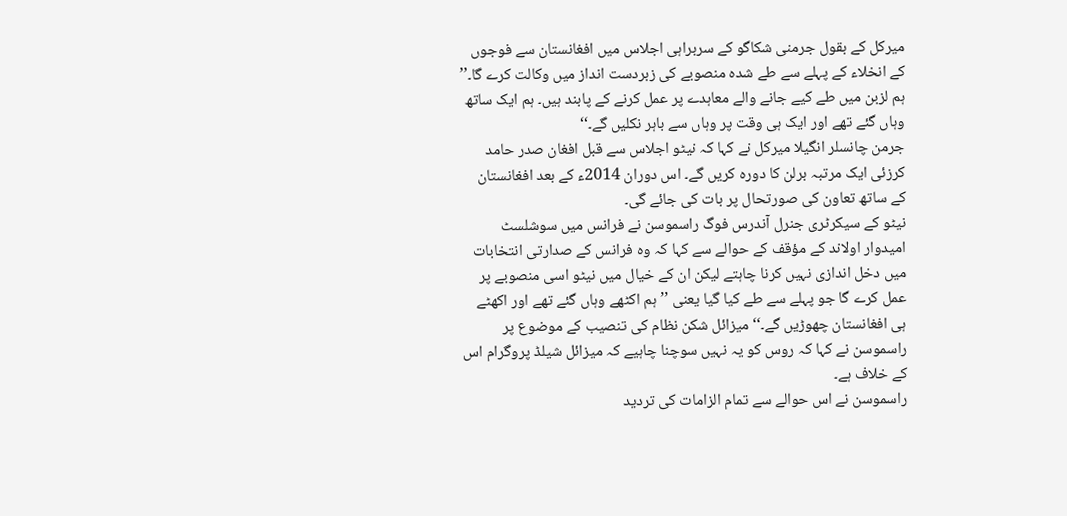میرکل کے بقول جرمنی شکاگو کے سربراہی اجلاس میں افغانستان سے فوجوں کے انخلاء کے پہلے سے طے شدہ منصوبے کی زبردست انداز میں وکالت کرے گا۔’’ ہم لزبن میں طے کیے جانے والے معاہدے پر عمل کرنے کے پابند ہیں۔ ہم ایک ساتھ وہاں گئے تھے اور ایک ہی وقت پر وہاں سے باہر نکلیں گے۔‘‘
جرمن چانسلر انگیلا میرکل نے کہا کہ نیٹو اجلاس سے قبل افغان صدر حامد کرزئی ایک مرتبہ برلن کا دورہ کریں گے۔ اس دوران 2014ء کے بعد افغانستان کے ساتھ تعاون کی صورتحال پر بات کی جائے گی۔
نیٹو کے سیکرٹری جنرل آندرس فوگ راسموسن نے فرانس میں سوشلسٹ امیدوار اولاند کے مؤقف کے حوالے سے کہا کہ وہ فرانس کے صدارتی انتخابات میں دخل اندازی نہیں کرنا چاہتے لیکن ان کے خیال میں نیٹو اسی منصوبے پر عمل کرے گا جو پہلے سے طے کیا گیا یعنی ’’ہم اکٹھے وہاں گئے تھے اور اکھٹے ہی افغانستان چھوڑیں گے۔‘‘ میزائل شکن نظام کی تنصیب کے موضوع پر راسموسن نے کہا کہ روس کو یہ نہیں سوچنا چاہیے کہ میزائل شیلڈ پروگرام اس کے خلاف ہے۔
راسموسن نے اس حوالے سے تمام الزامات کی تردید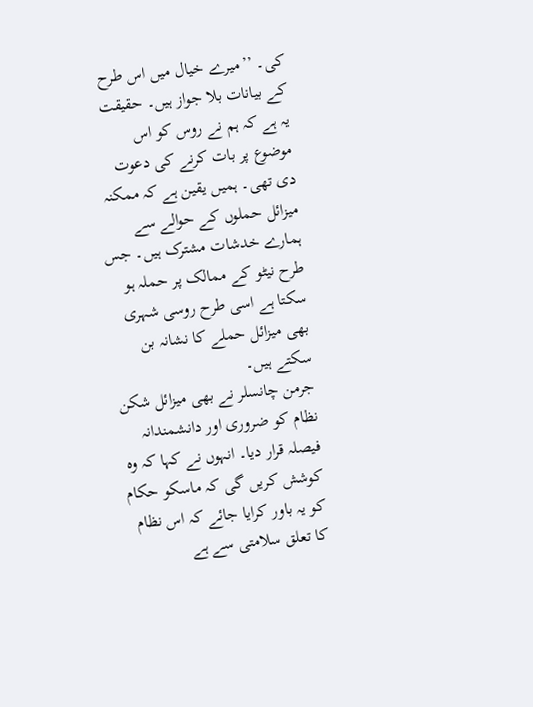کی۔ ’’میرے خیال میں اس طرح کے بیانات بلا جواز ہیں۔ حقیقت یہ ہے کہ ہم نے روس کو اس موضوع پر بات کرنے کی دعوت دی تھی۔ ہمیں یقین ہے کہ ممکنہ میزائل حملوں کے حوالے سے ہمارے خدشات مشترک ہیں۔ جس طرح نیٹو کے ممالک پر حملہ ہو سکتا ہے اسی طرح روسی شہری بھی میزائل حملے کا نشانہ بن سکتے ہیں۔
جرمن چانسلر نے بھی میزائل شکن نظام کو ضروری اور دانشمندانہ فیصلہ قرار دیا۔ انہوں نے کہا کہ وہ کوشش کریں گی کہ ماسکو حکام کو یہ باور کرایا جائے کہ اس نظام کا تعلق سلامتی سے ہے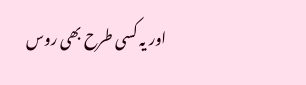اور یہ کسی طرح بھی روس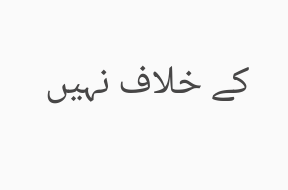کے خلاف نہیں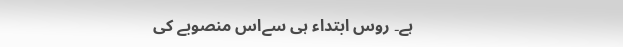ہے۔ روس ابتداء ہی سےاس منصوبے کی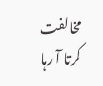مخالفت کرتا آ رہا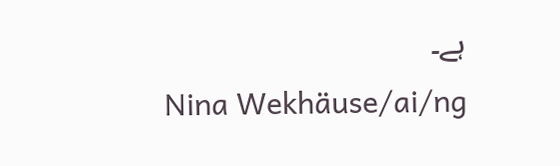ہے۔
Nina Wekhäuse/ai/ng